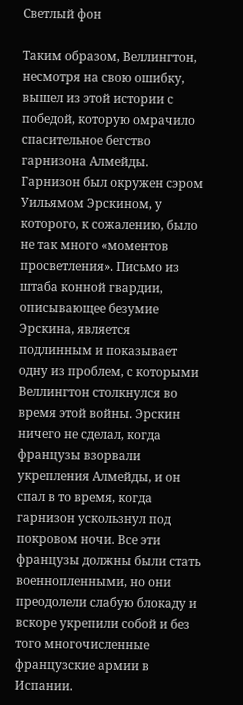Светлый фон

Таким образом, Веллингтон, несмотря на свою ошибку, вышел из этой истории с победой, которую омрачило спасительное бегство гарнизона Алмейды. Гарнизон был окружен сэром Уильямом Эрскином, у которого, к сожалению, было не так много «моментов просветления». Письмо из штаба конной гвардии, описывающее безумие Эрскина, является подлинным и показывает одну из проблем, с которыми Веллингтон столкнулся во время этой войны. Эрскин ничего не сделал, когда французы взорвали укрепления Алмейды, и он спал в то время, когда гарнизон ускользнул под покровом ночи. Все эти французы должны были стать военнопленными, но они преодолели слабую блокаду и вскоре укрепили собой и без того многочисленные французские армии в Испании.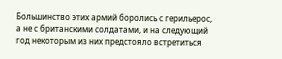Большинство этих армий боролись с герильерос, а не с британскими солдатами, и на следующий год некоторым из них предстояло встретиться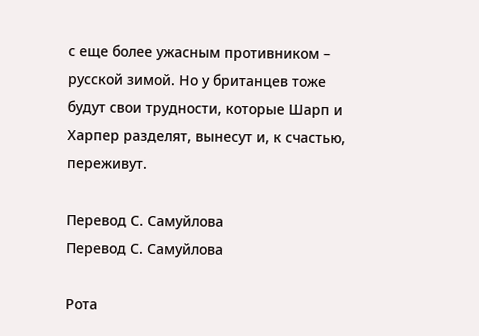с еще более ужасным противником – русской зимой. Но у британцев тоже будут свои трудности, которые Шарп и Харпер разделят, вынесут и, к счастью, переживут.

Перевод С. Самуйлова
Перевод С. Самуйлова

Рота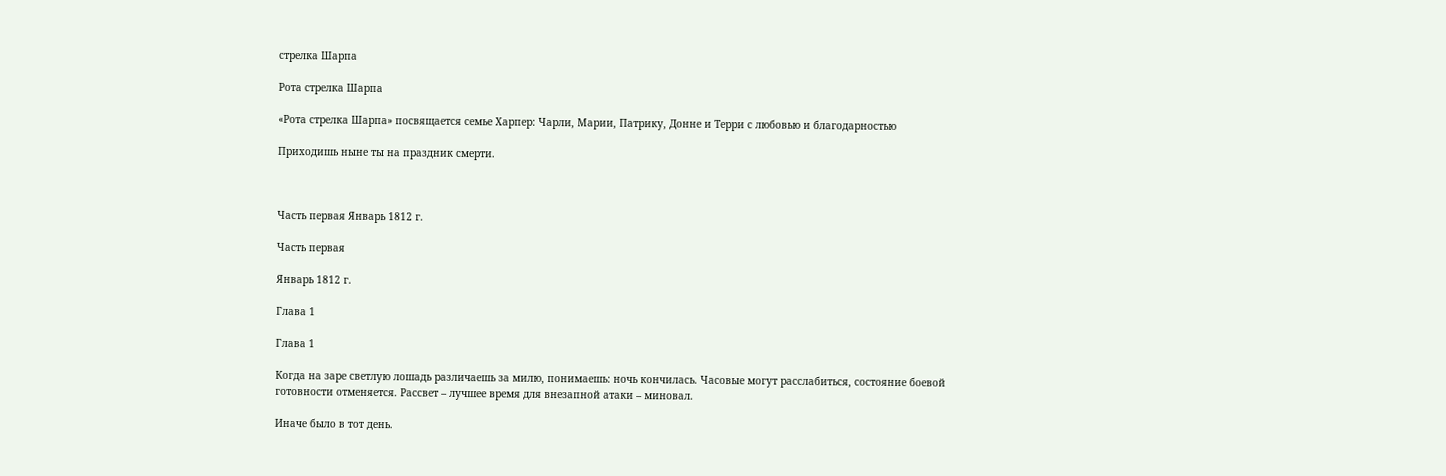стрелка Шарпа

Рота стрелка Шарпа

«Рота стрелка Шарпа» посвящается семье Харпер: Чарли, Марии, Патрику, Донне и Терри с любовью и благодарностью

Приходишь ныне ты на праздник смерти.



Часть первая Январь 1812 г.

Часть первая

Январь 1812 г.

Глава 1

Глава 1

Когда на заре светлую лошадь различаешь за милю, понимаешь: ночь кончилась. Часовые могут расслабиться, состояние боевой готовности отменяется. Рассвет – лучшее время для внезапной атаки – миновал.

Иначе было в тот день.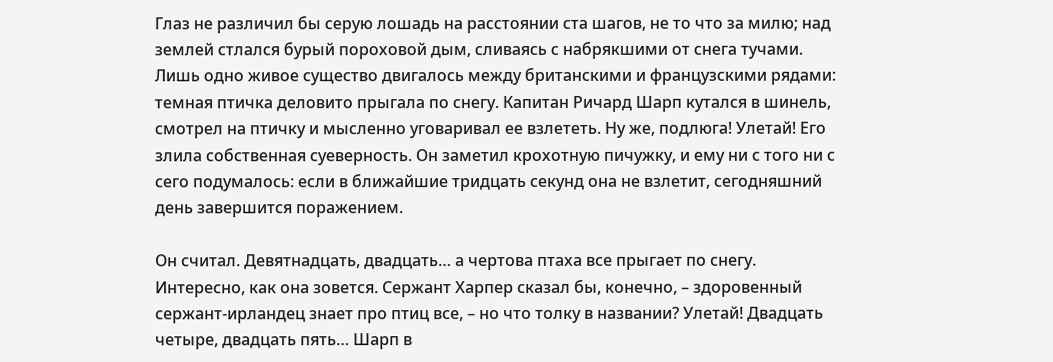Глаз не различил бы серую лошадь на расстоянии ста шагов, не то что за милю; над землей стлался бурый пороховой дым, сливаясь с набрякшими от снега тучами. Лишь одно живое существо двигалось между британскими и французскими рядами: темная птичка деловито прыгала по снегу. Капитан Ричард Шарп кутался в шинель, смотрел на птичку и мысленно уговаривал ее взлететь. Ну же, подлюга! Улетай! Его злила собственная суеверность. Он заметил крохотную пичужку, и ему ни с того ни с сего подумалось: если в ближайшие тридцать секунд она не взлетит, сегодняшний день завершится поражением.

Он считал. Девятнадцать, двадцать… а чертова птаха все прыгает по снегу. Интересно, как она зовется. Сержант Харпер сказал бы, конечно, – здоровенный сержант-ирландец знает про птиц все, – но что толку в названии? Улетай! Двадцать четыре, двадцать пять… Шарп в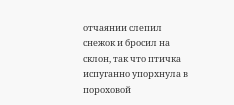отчаянии слепил снежок и бросил на склон, так что птичка испуганно упорхнула в пороховой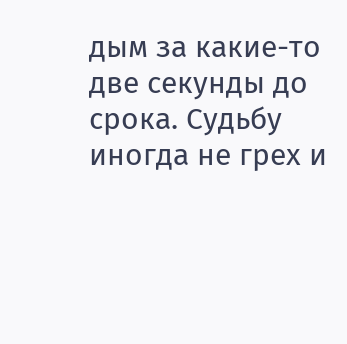дым за какие-то две секунды до срока. Судьбу иногда не грех и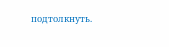подтолкнуть.